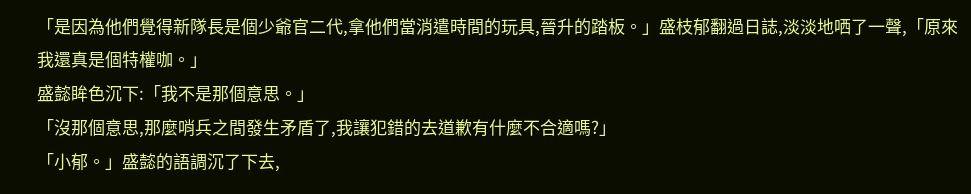「是因為他們覺得新隊長是個少爺官二代,拿他們當消遣時間的玩具,晉升的踏板。」盛枝郁翻過日誌,淡淡地哂了一聲,「原來我還真是個特權咖。」
盛懿眸色沉下:「我不是那個意思。」
「沒那個意思,那麼哨兵之間發生矛盾了,我讓犯錯的去道歉有什麼不合適嗎?」
「小郁。」盛懿的語調沉了下去,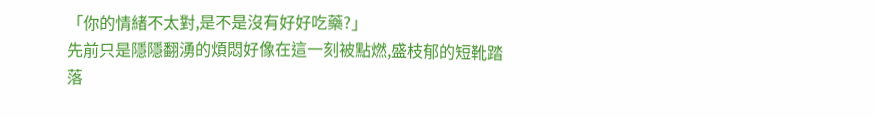「你的情緒不太對,是不是沒有好好吃藥?」
先前只是隱隱翻湧的煩悶好像在這一刻被點燃,盛枝郁的短靴踏落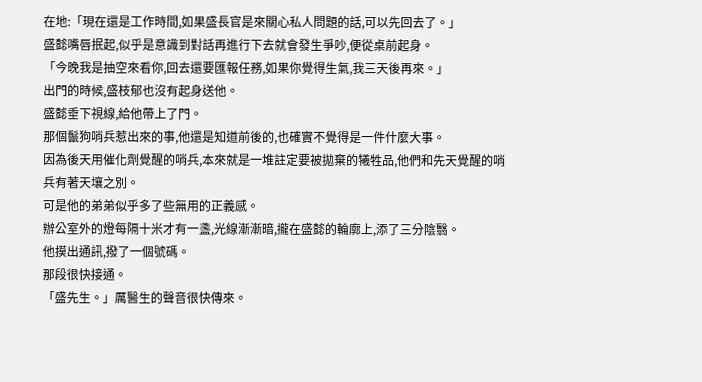在地:「現在還是工作時間,如果盛長官是來關心私人問題的話,可以先回去了。」
盛懿嘴唇抿起,似乎是意識到對話再進行下去就會發生爭吵,便從桌前起身。
「今晚我是抽空來看你,回去還要匯報任務,如果你覺得生氣,我三天後再來。」
出門的時候,盛枝郁也沒有起身送他。
盛懿垂下視線,給他帶上了門。
那個鬣狗哨兵惹出來的事,他還是知道前後的,也確實不覺得是一件什麼大事。
因為後天用催化劑覺醒的哨兵,本來就是一堆註定要被拋棄的犧牲品,他們和先天覺醒的哨兵有著天壤之別。
可是他的弟弟似乎多了些無用的正義感。
辦公室外的燈每隔十米才有一盞,光線漸漸暗,攏在盛懿的輪廓上,添了三分陰翳。
他摸出通訊,撥了一個號碼。
那段很快接通。
「盛先生。」厲醫生的聲音很快傳來。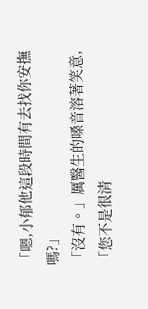「嗯,小郁他這段時間有去找你安撫嗎?」
「沒有。」厲醫生的嗓音溶著笑意,「您不是很清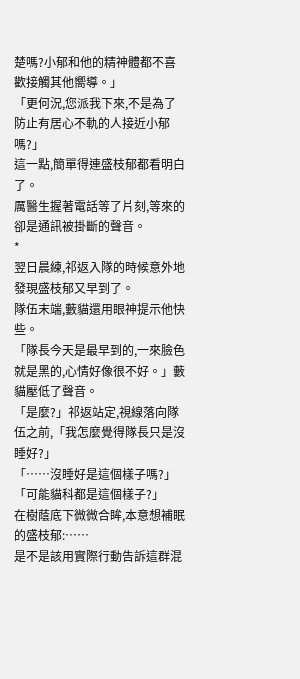楚嗎?小郁和他的精神體都不喜歡接觸其他嚮導。」
「更何況,您派我下來,不是為了防止有居心不軌的人接近小郁嗎?」
這一點,簡單得連盛枝郁都看明白了。
厲醫生握著電話等了片刻,等來的卻是通訊被掛斷的聲音。
*
翌日晨練,祁返入隊的時候意外地發現盛枝郁又早到了。
隊伍末端,藪貓還用眼神提示他快些。
「隊長今天是最早到的,一來臉色就是黑的,心情好像很不好。」藪貓壓低了聲音。
「是麼?」祁返站定,視線落向隊伍之前,「我怎麼覺得隊長只是沒睡好?」
「……沒睡好是這個樣子嗎?」
「可能貓科都是這個樣子?」
在樹蔭底下微微合眸,本意想補眠的盛枝郁:……
是不是該用實際行動告訴這群混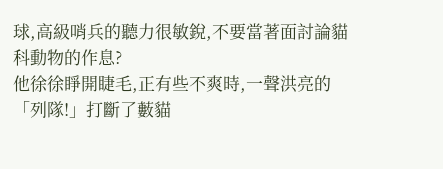球,高級哨兵的聽力很敏銳,不要當著面討論貓科動物的作息?
他徐徐睜開睫毛,正有些不爽時,一聲洪亮的「列隊!」打斷了藪貓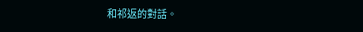和祁返的對話。